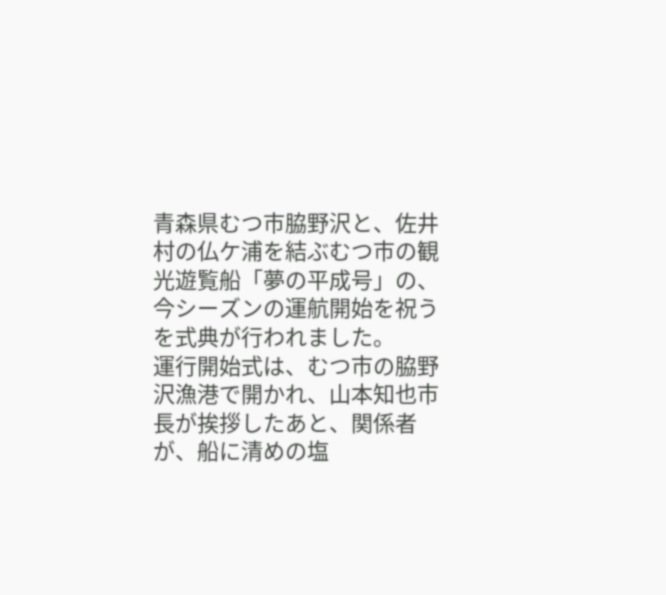青森県むつ市脇野沢と、佐井村の仏ケ浦を結ぶむつ市の観光遊覧船「夢の平成号」の、今シーズンの運航開始を祝うを式典が行われました。
運行開始式は、むつ市の脇野沢漁港で開かれ、山本知也市長が挨拶したあと、関係者が、船に清めの塩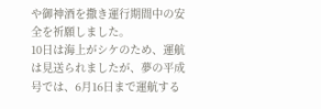や御神酒を撒き運行期間中の安全を祈願しました。
10日は海上がシケのため、運航は見送られましたが、夢の平成号では、6月16日まで運航する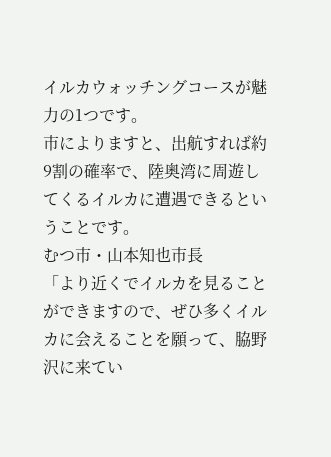イルカウォッチングコースが魅力の1つです。
市によりますと、出航すれば約9割の確率で、陸奥湾に周遊してくるイルカに遭遇できるということです。
むつ市・山本知也市長
「より近くでイルカを見ることができますので、ぜひ多くイルカに会えることを願って、脇野沢に来てい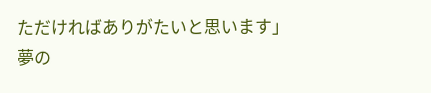ただければありがたいと思います」
夢の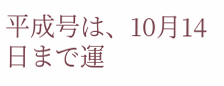平成号は、10月14日まで運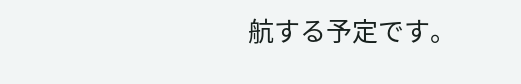航する予定です。